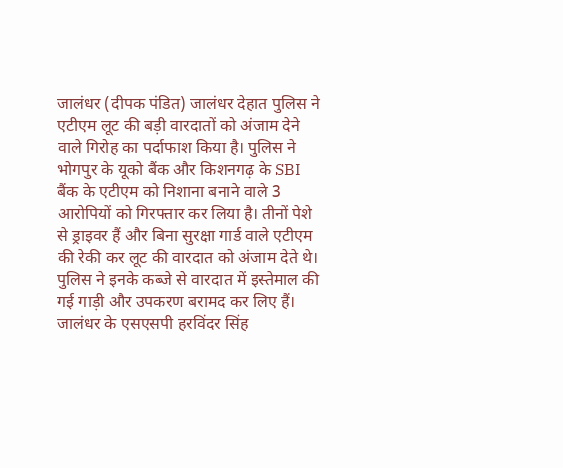जालंधर (दीपक पंडित) जालंधर देहात पुलिस ने एटीएम लूट की बड़ी वारदातों को अंजाम देने वाले गिरोह का पर्दाफाश किया है। पुलिस ने भोगपुर के यूको बैंक और किशनगढ़ के SBI बैंक के एटीएम को निशाना बनाने वाले 3 आरोपियों को गिरफ्तार कर लिया है। तीनों पेशे से ड्राइवर हैं और बिना सुरक्षा गार्ड वाले एटीएम की रेकी कर लूट की वारदात को अंजाम देते थे। पुलिस ने इनके कब्जे से वारदात में इस्तेमाल की गई गाड़ी और उपकरण बरामद कर लिए हैं।
जालंधर के एसएसपी हरविंदर सिंह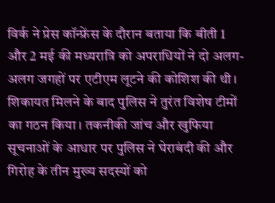विर्क ने प्रेस कॉन्फ्रेंस के दौरान बताया कि बीती 1 और 2 मई की मध्यरात्रि को अपराधियों ने दो अलग-अलग जगहों पर एटीएम लूटने की कोशिश की थी। शिकायत मिलने के बाद पुलिस ने तुरंत विशेष टीमों का गठन किया। तकनीकी जांच और खुफिया सूचनाओं के आधार पर पुलिस ने घेराबंदी की और गिरोह के तीन मुख्य सदस्यों को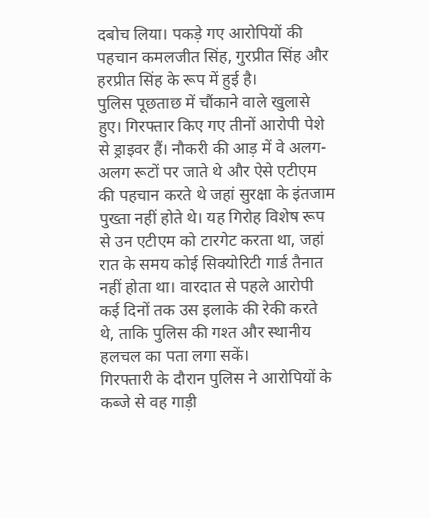दबोच लिया। पकड़े गए आरोपियों की पहचान कमलजीत सिंह, गुरप्रीत सिंह और हरप्रीत सिंह के रूप में हुई है।
पुलिस पूछताछ में चौंकाने वाले खुलासे हुए। गिरफ्तार किए गए तीनों आरोपी पेशे से ड्राइवर हैं। नौकरी की आड़ में वे अलग-अलग रूटों पर जाते थे और ऐसे एटीएम की पहचान करते थे जहां सुरक्षा के इंतजाम पुख्ता नहीं होते थे। यह गिरोह विशेष रूप से उन एटीएम को टारगेट करता था, जहां रात के समय कोई सिक्योरिटी गार्ड तैनात नहीं होता था। वारदात से पहले आरोपी कई दिनों तक उस इलाके की रेकी करते थे, ताकि पुलिस की गश्त और स्थानीय हलचल का पता लगा सकें।
गिरफ्तारी के दौरान पुलिस ने आरोपियों के कब्जे से वह गाड़ी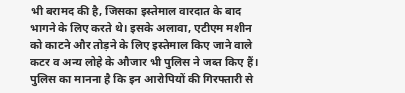भी बरामद की है, जिसका इस्तेमाल वारदात के बाद भागने के लिए करते थे। इसके अलावा, एटीएम मशीन को काटने और तोड़ने के लिए इस्तेमाल किए जाने वाले कटर व अन्य लोहे के औजार भी पुलिस ने जब्त किए हैं।
पुलिस का मानना है कि इन आरोपियों की गिरफ्तारी से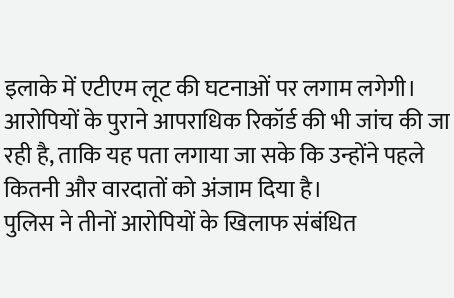इलाके में एटीएम लूट की घटनाओं पर लगाम लगेगी। आरोपियों के पुराने आपराधिक रिकॉर्ड की भी जांच की जा रही है, ताकि यह पता लगाया जा सके कि उन्होंने पहले कितनी और वारदातों को अंजाम दिया है।
पुलिस ने तीनों आरोपियों के खिलाफ संबंधित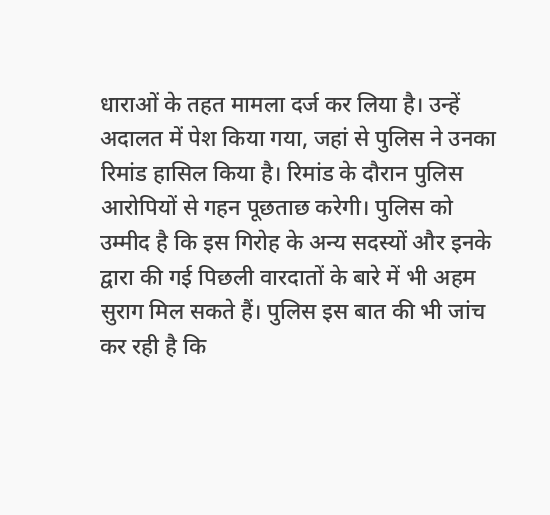धाराओं के तहत मामला दर्ज कर लिया है। उन्हें अदालत में पेश किया गया, जहां से पुलिस ने उनका रिमांड हासिल किया है। रिमांड के दौरान पुलिस आरोपियों से गहन पूछताछ करेगी। पुलिस को उम्मीद है कि इस गिरोह के अन्य सदस्यों और इनके द्वारा की गई पिछली वारदातों के बारे में भी अहम सुराग मिल सकते हैं। पुलिस इस बात की भी जांच कर रही है कि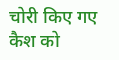चोरी किए गए कैश को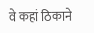वे कहां ठिकाने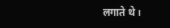लगाते थे।